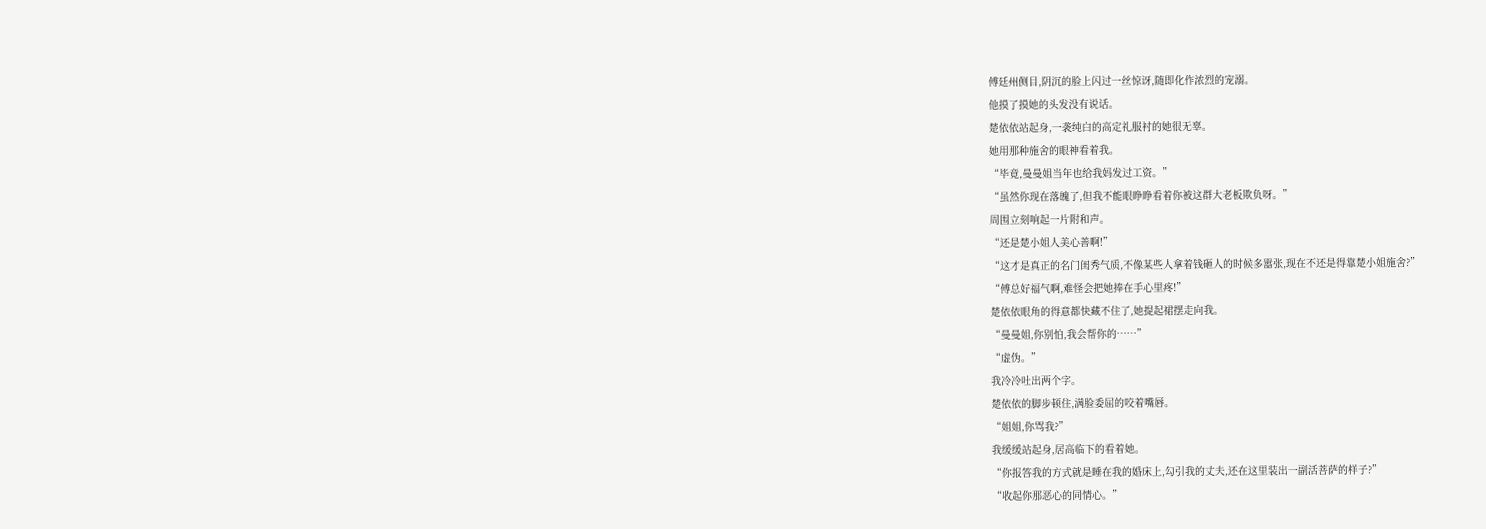傅廷州侧目,阴沉的脸上闪过一丝惊讶,随即化作浓烈的宠溺。
他摸了摸她的头发没有说话。
楚依依站起身,一袭纯白的高定礼服衬的她很无辜。
她用那种施舍的眼神看着我。
“毕竟,曼曼姐当年也给我妈发过工资。”
“虽然你现在落魄了,但我不能眼睁睁看着你被这群大老板欺负呀。”
周围立刻响起一片附和声。
“还是楚小姐人美心善啊!”
“这才是真正的名门闺秀气质,不像某些人拿着钱砸人的时候多嚣张,现在不还是得靠楚小姐施舍?”
“傅总好福气啊,难怪会把她捧在手心里疼!”
楚依依眼角的得意都快藏不住了,她提起裙摆走向我。
“曼曼姐,你别怕,我会帮你的……”
“虚伪。”
我冷冷吐出两个字。
楚依依的脚步顿住,满脸委屈的咬着嘴唇。
“姐姐,你骂我?”
我缓缓站起身,居高临下的看着她。
“你报答我的方式就是睡在我的婚床上,勾引我的丈夫,还在这里装出一副活菩萨的样子?”
“收起你那恶心的同情心。”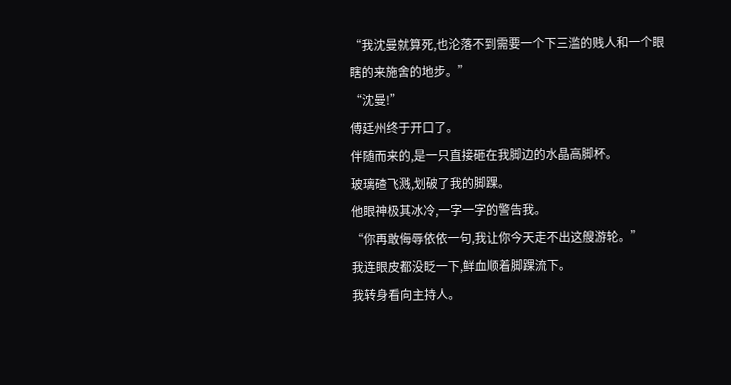“我沈曼就算死,也沦落不到需要一个下三滥的贱人和一个眼瞎的来施舍的地步。”
“沈曼!”
傅廷州终于开口了。
伴随而来的,是一只直接砸在我脚边的水晶高脚杯。
玻璃碴飞溅,划破了我的脚踝。
他眼神极其冰冷,一字一字的警告我。
“你再敢侮辱依依一句,我让你今天走不出这艘游轮。”
我连眼皮都没眨一下,鲜血顺着脚踝流下。
我转身看向主持人。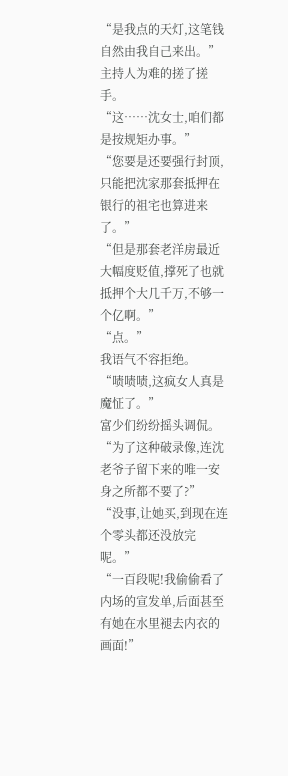“是我点的天灯,这笔钱自然由我自己来出。”
主持人为难的搓了搓手。
“这……沈女士,咱们都是按规矩办事。”
“您要是还要强行封顶,只能把沈家那套抵押在银行的祖宅也算进来了。”
“但是那套老洋房最近大幅度贬值,撑死了也就抵押个大几千万,不够一个亿啊。”
“点。”
我语气不容拒绝。
“啧啧啧,这疯女人真是魔怔了。”
富少们纷纷摇头调侃。
“为了这种破录像,连沈老爷子留下来的唯一安身之所都不要了?”
“没事,让她买,到现在连个零头都还没放完呢。”
“一百段呢!我偷偷看了内场的宣发单,后面甚至有她在水里褪去内衣的画面!”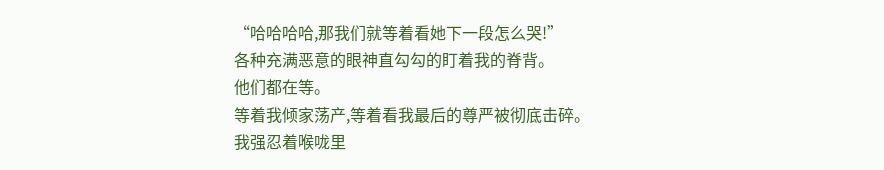“哈哈哈哈,那我们就等着看她下一段怎么哭!”
各种充满恶意的眼神直勾勾的盯着我的脊背。
他们都在等。
等着我倾家荡产,等着看我最后的尊严被彻底击碎。
我强忍着喉咙里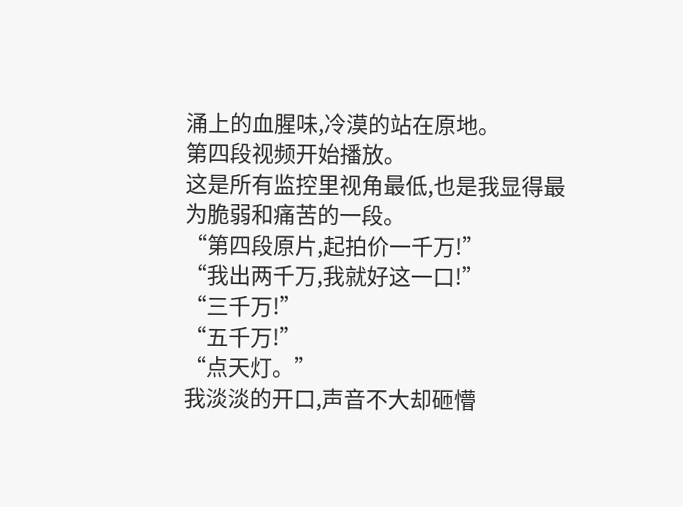涌上的血腥味,冷漠的站在原地。
第四段视频开始播放。
这是所有监控里视角最低,也是我显得最为脆弱和痛苦的一段。
“第四段原片,起拍价一千万!”
“我出两千万,我就好这一口!”
“三千万!”
“五千万!”
“点天灯。”
我淡淡的开口,声音不大却砸懵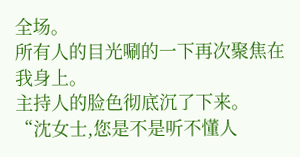全场。
所有人的目光唰的一下再次聚焦在我身上。
主持人的脸色彻底沉了下来。
“沈女士,您是不是听不懂人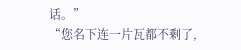话。”
“您名下连一片瓦都不剩了,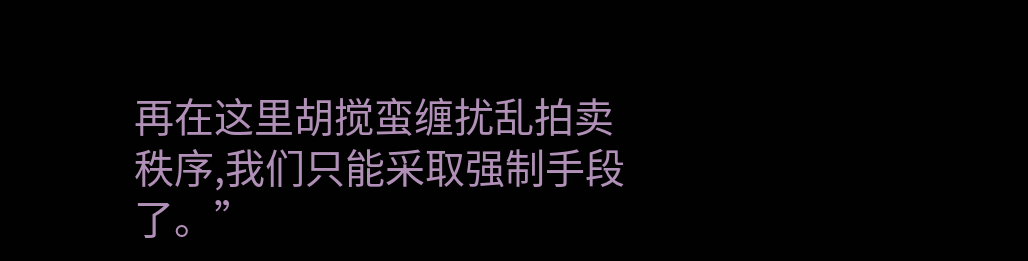再在这里胡搅蛮缠扰乱拍卖秩序,我们只能采取强制手段了。”